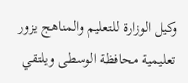وكيل الوزارة للتعليم والمناهج يزور تعليمية محافظة الوسطى ويلتقي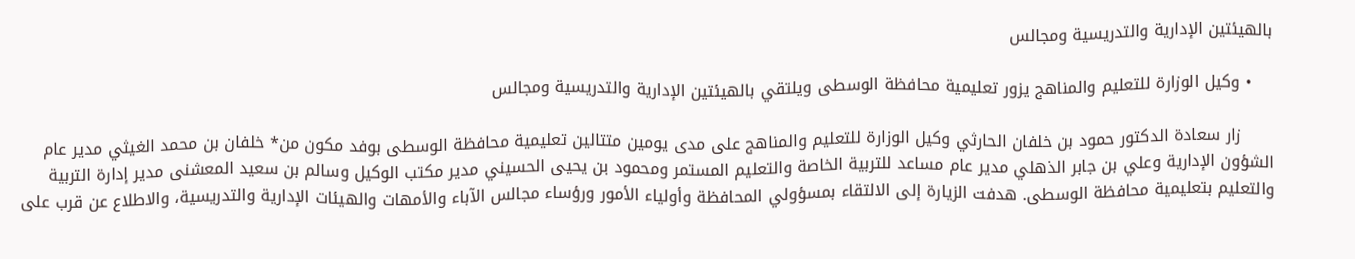بالهيئتين الإدارية والتدريسية ومجالس

    • وكيل الوزارة للتعليم والمناهج يزور تعليمية محافظة الوسطى ويلتقي بالهيئتين الإدارية والتدريسية ومجالس

      زار سعادة الدكتور حمود بن خلفان الحارثي وكيل الوزارة للتعليم والمناهج على مدى يومين متتالين تعليمية محافظة الوسطى بوفد مكون من* خلفان بن محمد الغيثي مدير عام الشؤون الإدارية وعلي بن جابر الذهلي مدير عام مساعد للتربية الخاصة والتعليم المستمر ومحمود بن يحيى الحسيني مدير مكتب الوكيل وسالم بن سعيد المعشنى مدير إدارة التربية والتعليم بتعليمية محافظة الوسطى. هدفت الزيارة إلى الالتقاء بمسؤولي المحافظة وأولياء الأمور ورؤساء مجالس الآباء والأمهات والهيئات الإدارية والتدريسية، والاطلاع عن قرب على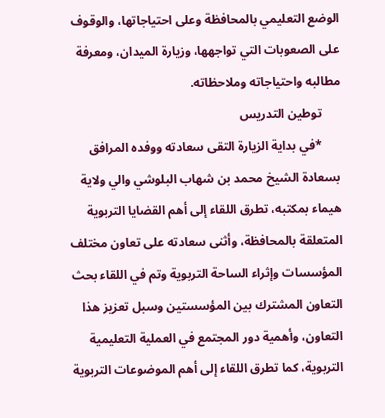الوضع التعليمي بالمحافظة وعلى احتياجاتها، والوقوف على الصعوبات التي تواجهها، وزيارة الميدان، ومعرفة مطالبه واحتياجاته وملاحظاته.
      توطين التدريس
      *في بداية الزيارة التقى سعادته ووفده المرافق بسعادة الشيخ محمد بن شهاب البلوشي والي ولاية هيماء بمكتبه، تطرق اللقاء إلى أهم القضايا التربوية المتعلقة بالمحافظة، وأثنى سعادته على تعاون مختلف المؤسسات وإثراء الساحة التربوية وتم في اللقاء بحث التعاون المشترك بين المؤسستين وسبل تعزيز هذا التعاون، وأهمية دور المجتمع في العملية التعليمية التربوية، كما تطرق اللقاء إلى أهم الموضوعات التربوية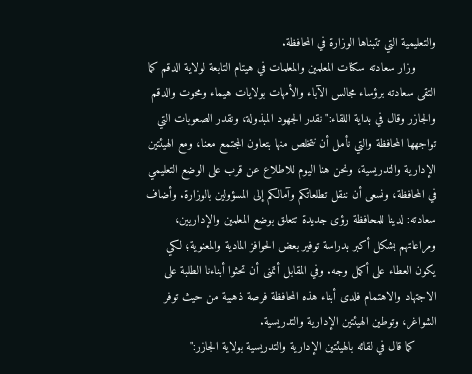والتعليمية التي تتبناها الوزارة في المحافظة.
      وزار سعادته سكنات المعلمين والمعلمات في هيتام التابعة لولاية الدقم كما التقى سعادته برؤساء مجالس الآباء والأمهات بولايات هيماء ومحوت والدقم والجازر وقال في بداية اللقاء:" نقدر الجهود المبذولة، ونقدر الصعوبات التي تواجهها المحافظة والتي نأمل أن نتخلص منها بتعاون المجتمع معنا، ومع الهيئتين الإدارية والتدريسية، ونحن هنا اليوم للاطلاع عن قرب على الوضع التعليمي في المحافظة، ونسعى أن ننقل تطلعاتكم وآمالكم إلى المسؤولين بالوزارة. وأضاف سعادته: لدينا للمحافظة رؤى جديدة تتعلق بوضع المعلمين والإداريين، ومراعاتهم بشكل أكبر بدراسة توفير بعض الحوافز المادية والمعنوية؛ لكي يكون العطاء على أكمل وجه. وفي المقابل أتمنى أن تحثوا أبناءنا الطلبة على الاجتهاد والاهتمام فلدى أبناء هذه المحافظة فرصة ذهبية من حيث توفر الشواغر، وتوطين الهيئتين الإدارية والتدريسية.
      كما قال في لقائه بالهيئتين الإدارية والتدريسية بولاية الجازر:"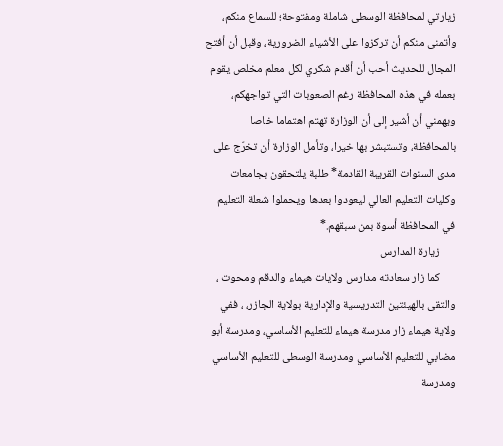زيارتي لمحافظة الوسطى شاملة ومفتوحة؛ للسماع منكم، وأتمنى منكم أن تركزوا على الأشياء الضرورية، وقبل أن أفتح المجال للحديث أحب أن أقدم شكري لكل معلم مخلص يقوم بعمله في هذه المحافظة رغم الصعوبات التي تواجهكم، ويهمني أن أشير إلى أن الوزارة تهتم اهتماما خاصا بالمحافظة، وتستبشر بها خيرا، وتأمل الوزارة أن تخرّج على مدى السنوات القريبة القادمة* طلبة يلتحقون بجامعات وكليات التعليم العالي ليعودوا بعدها ويحملوا شعلة التعليم في المحافظة أسوة بمن سبقهم.*
      زيارة المدارس
      كما زار سعادته مدارس ولايات هيماء والدقم ومحوت ، والتقى بالهيئتين التدريسية والإدارية بولاية الجازر، ، ففي ولاية هيماء زار مدرسة هيماء للتعليم الأساسي، ومدرسة أبو مضابي للتعليم الأساسي ومدرسة الوسطى للتعليم الأساسي ومدرسة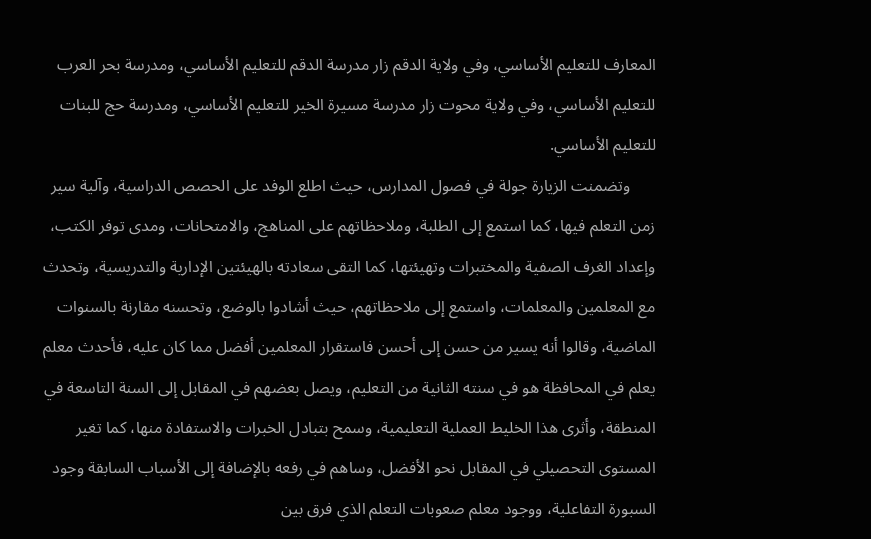المعارف للتعليم الأساسي، وفي ولاية الدقم زار مدرسة الدقم للتعليم الأساسي، ومدرسة بحر العرب للتعليم الأساسي، وفي ولاية محوت زار مدرسة مسيرة الخير للتعليم الأساسي، ومدرسة حج للبنات للتعليم الأساسي.
      وتضمنت الزيارة جولة في فصول المدارس، حيث اطلع الوفد على الحصص الدراسية، وآلية سير زمن التعلم فيها، كما استمع إلى الطلبة، وملاحظاتهم على المناهج، والامتحانات، ومدى توفر الكتب، وإعداد الغرف الصفية والمختبرات وتهيئتها، كما التقى سعادته بالهيئتين الإدارية والتدريسية، وتحدث مع المعلمين والمعلمات، واستمع إلى ملاحظاتهم، حيث أشادوا بالوضع، وتحسنه مقارنة بالسنوات الماضية، وقالوا أنه يسير من حسن إلى أحسن فاستقرار المعلمين أفضل مما كان عليه، فأحدث معلم يعلم في المحافظة هو في سنته الثانية من التعليم، ويصل بعضهم في المقابل إلى السنة التاسعة في المنطقة، وأثرى هذا الخليط العملية التعليمية، وسمح بتبادل الخبرات والاستفادة منها، كما تغير المستوى التحصيلي في المقابل نحو الأفضل، وساهم في رفعه بالإضافة إلى الأسباب السابقة وجود السبورة التفاعلية، ووجود معلم صعوبات التعلم الذي فرق بين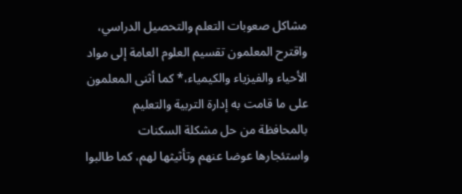مشاكل صعوبات التعلم والتحصيل الدراسي، واقترح المعلمون تقسيم العلوم العامة إلى مواد الأحياء والفيزياء والكيمياء،* كما أثنى المعلمون على ما قامت به إدارة التربية والتعليم بالمحافظة من حل مشكلة السكنات واستئجارها عوضا عنهم وتأثيثها لهم، كما طالبوا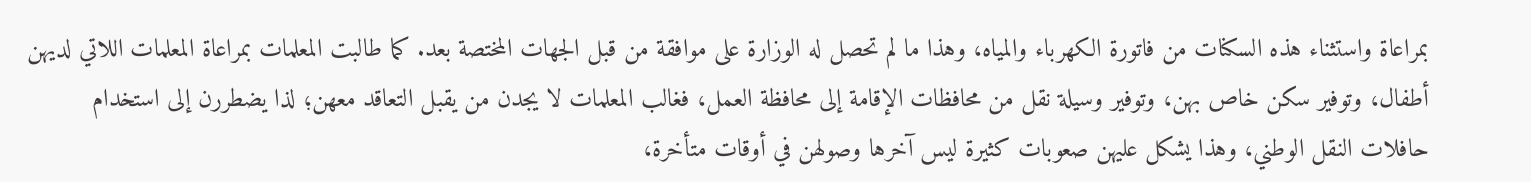بمراعاة واستثناء هذه السكنات من فاتورة الكهرباء والمياه، وهذا ما لم تحصل له الوزارة على موافقة من قبل الجهات المختصة بعد. كما طالبت المعلمات بمراعاة المعلمات اللاتي لديهن أطفال، وتوفير سكن خاص بهن، وتوفير وسيلة نقل من محافظات الإقامة إلى محافظة العمل، فغالب المعلمات لا يجدن من يقبل التعاقد معهن؛ لذا يضطررن إلى استخدام حافلات النقل الوطني، وهذا يشكل عليهن صعوبات كثيرة ليس آخرها وصولهن في أوقات متأخرة،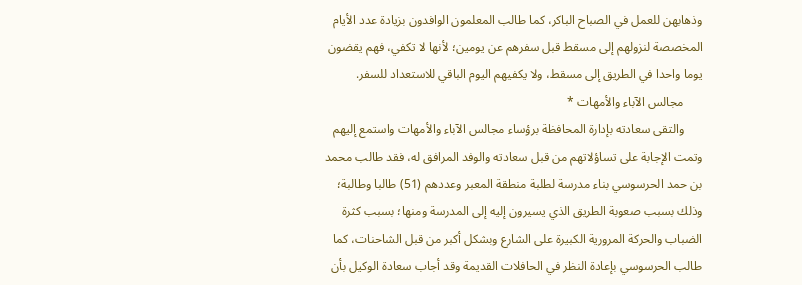وذهابهن للعمل في الصباح الباكر، كما طالب المعلمون الوافدون بزيادة عدد الأيام المخصصة لنزولهم إلى مسقط قبل سفرهم عن يومين؛ لأنها لا تكفي، فهم يقضون يوما واحدا في الطريق إلى مسقط، ولا يكفيهم اليوم الباقي للاستعداد للسفر.
      مجالس الآباء والأمهات *
      والتقى سعادته بإدارة المحافظة برؤساء مجالس الآباء والأمهات واستمع إليهم وتمت الإجابة على تساؤلاتهم من قبل سعادته والوفد المرافق له، فقد طالب محمد بن حمد الحرسوسي بناء مدرسة لطلبة منطقة المعبر وعددهم (51) طالبا وطالبة؛ وذلك بسبب صعوبة الطريق الذي يسيرون إليه إلى المدرسة ومنها؛ بسبب كثرة الضباب والحركة المرورية الكبيرة على الشارع وبشكل أكبر من قبل الشاحنات، كما طالب الحرسوسي بإعادة النظر في الحافلات القديمة وقد أجاب سعادة الوكيل بأن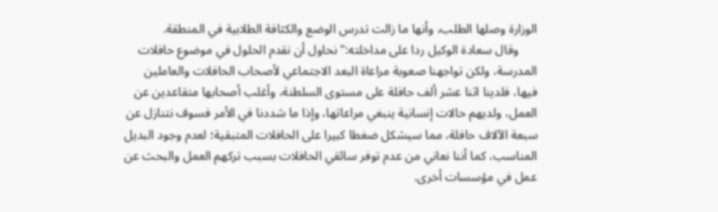الوزارة وصلها الطلب، وأنها ما زالت تدرس الوضع والكثافة الطلابية في المنطقة.
      وقال سعادة الوكيل ردا على مداخلته:" نحاول أن نقدم الحلول في موضوع حافلات المدرسة، ولكن تواجهنا صعوبة مراعاة البعد الاجتماعي لأصحاب الحافلات والعاملين فيها، فلدينا اثنا عشر ألف حافلة على مستوى السلطنة، وأغلب أصحابها متقاعدين عن العمل، ولديهم حالات إنسانية ينبغي مراعاتها، وإذا ما شددنا في الأمر فسوف نتنازل عن سبعة الآلاف حافلة، مما سيشكل ضغطا كبيرا على الحافلات المتبقية؛ لعدم وجود البديل المناسب، كما أننا نعاني من عدم توفر سائقي الحافلات بسبب تركهم العمل والبحث عن عمل في مؤسسات أخرى.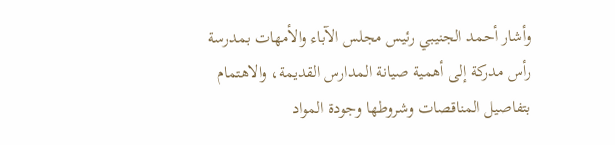وأشار أحمد الجنيبي رئيس مجلس الآباء والأمهات بمدرسة رأس مدركة إلى أهمية صيانة المدارس القديمة، والاهتمام بتفاصيل المناقصات وشروطها وجودة المواد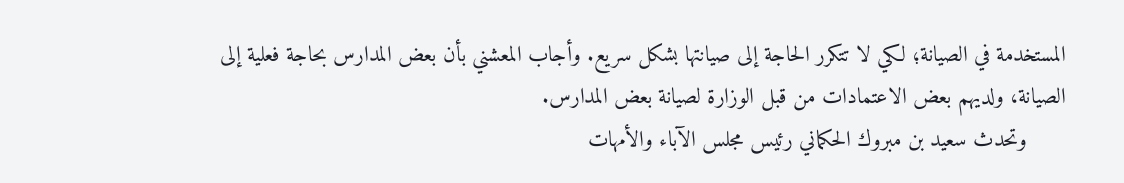المستخدمة في الصيانة؛ لكي لا تتكرر الحاجة إلى صيانتها بشكل سريع. وأجاب المعشني بأن بعض المدارس بحاجة فعلية إلى الصيانة، ولديهم بعض الاعتمادات من قبل الوزارة لصيانة بعض المدارس.
      وتحدث سعيد بن مبروك الحكماني رئيس مجلس الآباء والأمهات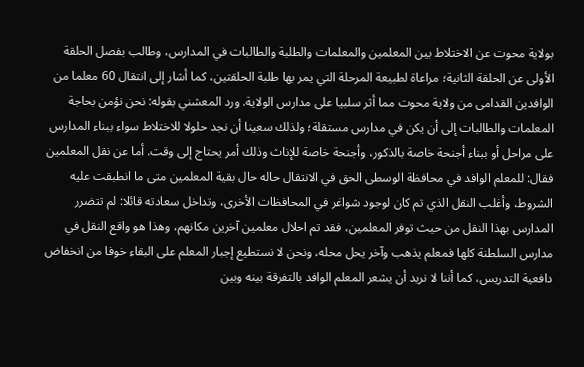بولاية محوت عن الاختلاط بين المعلمين والمعلمات والطلبة والطالبات في المدارس، وطالب بفصل الحلقة الأولى عن الحلقة الثانية؛ مراعاة لطبيعة المرحلة التي يمر بها طلبة الحلقتين، كما أشار إلى انتقال 60 معلما من الوافدين القدامى من ولاية محوت مما أثر سلبيا على مدارس الولاية. ورد المعشني بقوله: نحن نؤمن بحاجة المعلمات والطالبات إلى أن يكن في مدارس مستقلة؛ ولذلك سعينا أن نجد حلولا للاختلاط سواء ببناء المدارس على مراحل أو ببناء أجنحة خاصة بالذكور، وأجنحة خاصة للإناث وذلك أمر يحتاج إلى وقت. أما عن نقل المعلمين فقال: للمعلم الوافد في محافظة الوسطى الحق في الانتقال حاله حال بقية المعلمين متى ما انطبقت عليه الشروط، وأغلب النقل الذي تم كان لوجود شواغر في المحافظات الأخرى، وتداخل سعادته قائلا: لم تتضرر المدارس بهذا النقل من حيث توفر المعلمين، فقد تم احلال معلمين آخرين مكانهم، وهذا هو واقع النقل في مدارس السلطنة كلها فمعلم يذهب وآخر يحل محله، ونحن لا نستطيع إجبار المعلم على البقاء خوفا من انخفاض دافعية التدريس، كما أننا لا نريد أن يشعر المعلم الوافد بالتفرقة بينه وبين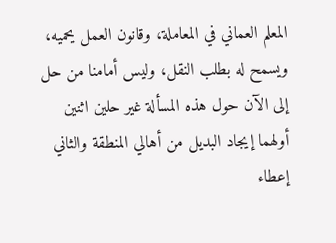المعلم العماني في المعاملة، وقانون العمل يحميه، ويسمح له بطلب النقل، وليس أمامنا من حل إلى الآن حول هذه المسألة غير حلين اثنين أولهما إيجاد البديل من أهالي المنطقة والثاني إعطاء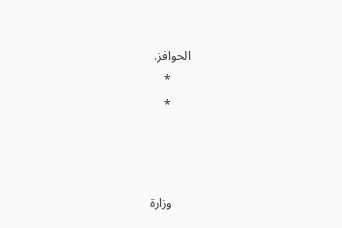الحوافز.
      *
      *



      وزارة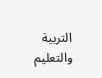التربية والتعليم